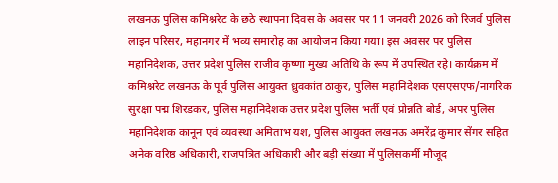लखनऊ पुलिस कमिश्नरेट के छठे स्थापना दिवस के अवसर पर 11 जनवरी 2026 को रिजर्व पुलिस लाइन परिसर, महानगर में भव्य समारोह का आयोजन किया गया। इस अवसर पर पुलिस महानिदेशक, उत्तर प्रदेश पुलिस राजीव कृष्णा मुख्य अतिथि के रूप में उपस्थित रहे। कार्यक्रम में कमिश्नरेट लखनऊ के पूर्व पुलिस आयुक्त ध्रुवकांत ठाकुर, पुलिस महानिदेशक एसएसएफ/नागरिक सुरक्षा पद्म शिरडकर, पुलिस महानिदेशक उत्तर प्रदेश पुलिस भर्ती एवं प्रोन्नति बोर्ड, अपर पुलिस महानिदेशक कानून एवं व्यवस्था अमिताभ यश, पुलिस आयुक्त लखनऊ अमरेंद्र कुमार सेंगर सहित अनेक वरिष्ठ अधिकारी, राजपत्रित अधिकारी और बड़ी संख्या में पुलिसकर्मी मौजूद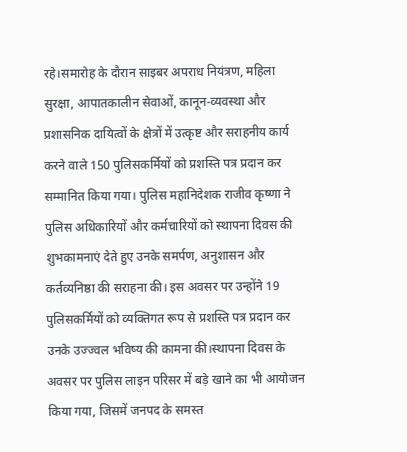रहे।समारोह के दौरान साइबर अपराध नियंत्रण, महिला सुरक्षा, आपातकालीन सेवाओं, कानून-व्यवस्था और प्रशासनिक दायित्वों के क्षेत्रों में उत्कृष्ट और सराहनीय कार्य करने वाले 150 पुलिसकर्मियों को प्रशस्ति पत्र प्रदान कर सम्मानित किया गया। पुलिस महानिदेशक राजीव कृष्णा ने पुलिस अधिकारियों और कर्मचारियों को स्थापना दिवस की शुभकामनाएं देते हुए उनके समर्पण, अनुशासन और कर्तव्यनिष्ठा की सराहना की। इस अवसर पर उन्होंने 19 पुलिसकर्मियों को व्यक्तिगत रूप से प्रशस्ति पत्र प्रदान कर उनके उज्ज्वल भविष्य की कामना की।स्थापना दिवस के अवसर पर पुलिस लाइन परिसर में बड़े खाने का भी आयोजन किया गया, जिसमें जनपद के समस्त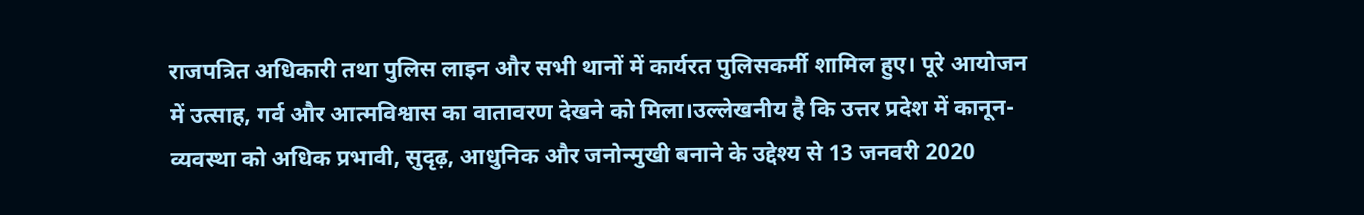राजपत्रित अधिकारी तथा पुलिस लाइन और सभी थानों में कार्यरत पुलिसकर्मी शामिल हुए। पूरे आयोजन में उत्साह, गर्व और आत्मविश्वास का वातावरण देखने को मिला।उल्लेखनीय है कि उत्तर प्रदेश में कानून-व्यवस्था को अधिक प्रभावी, सुदृढ़, आधुनिक और जनोन्मुखी बनाने के उद्देश्य से 13 जनवरी 2020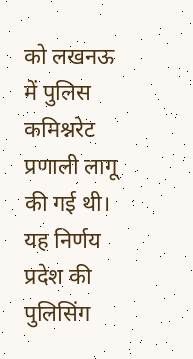को लखनऊ में पुलिस कमिश्नरेट प्रणाली लागू की गई थी। यह निर्णय प्रदेश की पुलिसिंग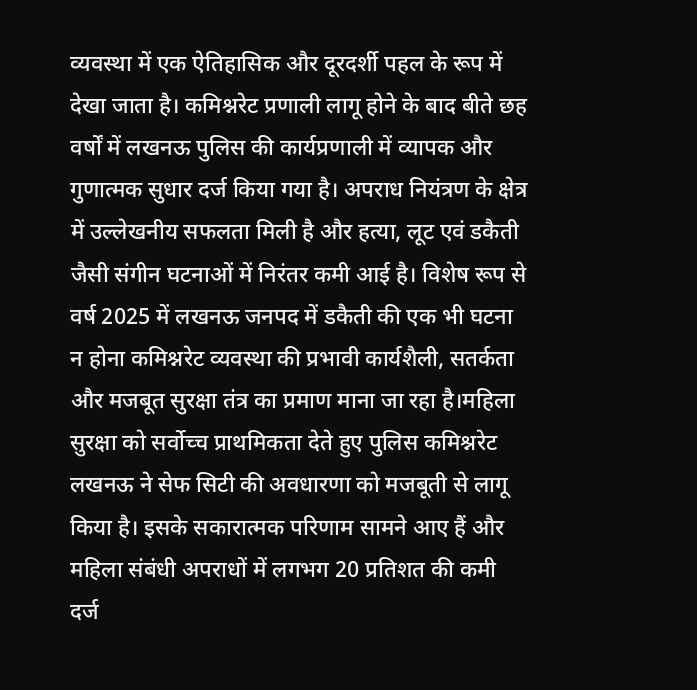व्यवस्था में एक ऐतिहासिक और दूरदर्शी पहल के रूप में देखा जाता है। कमिश्नरेट प्रणाली लागू होने के बाद बीते छह वर्षों में लखनऊ पुलिस की कार्यप्रणाली में व्यापक और गुणात्मक सुधार दर्ज किया गया है। अपराध नियंत्रण के क्षेत्र में उल्लेखनीय सफलता मिली है और हत्या, लूट एवं डकैती जैसी संगीन घटनाओं में निरंतर कमी आई है। विशेष रूप से वर्ष 2025 में लखनऊ जनपद में डकैती की एक भी घटना न होना कमिश्नरेट व्यवस्था की प्रभावी कार्यशैली, सतर्कता और मजबूत सुरक्षा तंत्र का प्रमाण माना जा रहा है।महिला सुरक्षा को सर्वोच्च प्राथमिकता देते हुए पुलिस कमिश्नरेट लखनऊ ने सेफ सिटी की अवधारणा को मजबूती से लागू किया है। इसके सकारात्मक परिणाम सामने आए हैं और महिला संबंधी अपराधों में लगभग 20 प्रतिशत की कमी दर्ज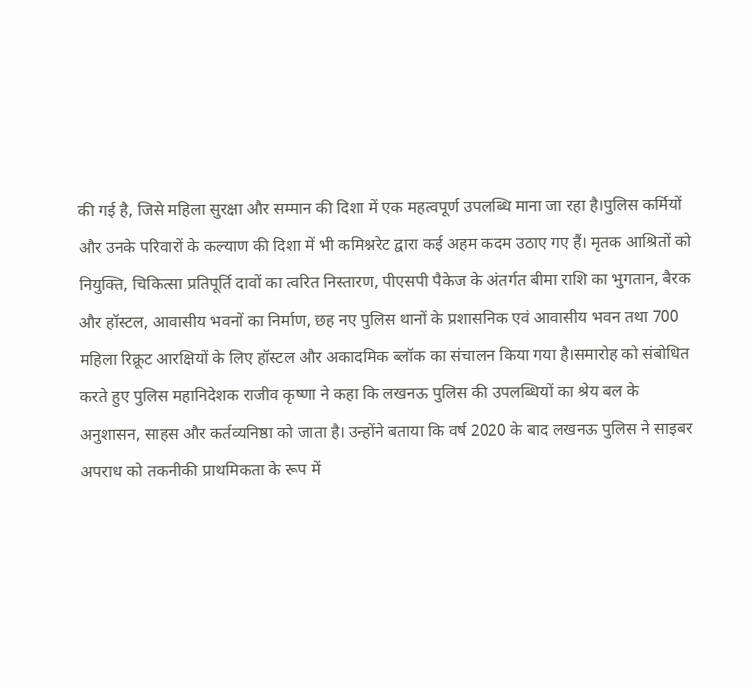की गई है, जिसे महिला सुरक्षा और सम्मान की दिशा में एक महत्वपूर्ण उपलब्धि माना जा रहा है।पुलिस कर्मियों और उनके परिवारों के कल्याण की दिशा में भी कमिश्नरेट द्वारा कई अहम कदम उठाए गए हैं। मृतक आश्रितों को नियुक्ति, चिकित्सा प्रतिपूर्ति दावों का त्वरित निस्तारण, पीएसपी पैकेज के अंतर्गत बीमा राशि का भुगतान, बैरक और हॉस्टल, आवासीय भवनों का निर्माण, छह नए पुलिस थानों के प्रशासनिक एवं आवासीय भवन तथा 700 महिला रिक्रूट आरक्षियों के लिए हॉस्टल और अकादमिक ब्लॉक का संचालन किया गया है।समारोह को संबोधित करते हुए पुलिस महानिदेशक राजीव कृष्णा ने कहा कि लखनऊ पुलिस की उपलब्धियों का श्रेय बल के अनुशासन, साहस और कर्तव्यनिष्ठा को जाता है। उन्होंने बताया कि वर्ष 2020 के बाद लखनऊ पुलिस ने साइबर अपराध को तकनीकी प्राथमिकता के रूप में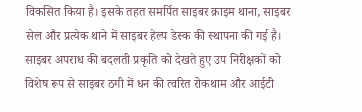विकसित किया है। इसके तहत समर्पित साइबर क्राइम थाना, साइबर सेल और प्रत्येक थाने में साइबर हेल्प डेस्क की स्थापना की गई है। साइबर अपराध की बदलती प्रकृति को देखते हुए उप निरीक्षकों को विशेष रूप से साइबर ठगी में धन की त्वरित रोकथाम और आईटी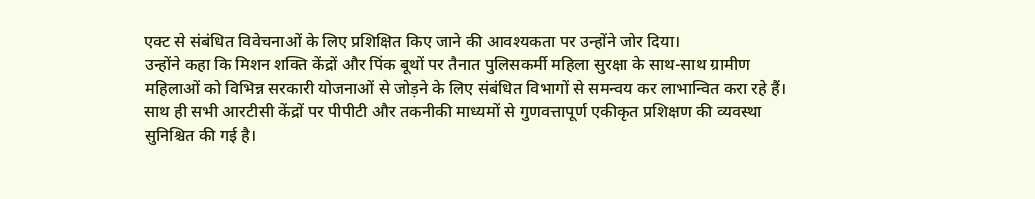एक्ट से संबंधित विवेचनाओं के लिए प्रशिक्षित किए जाने की आवश्यकता पर उन्होंने जोर दिया।
उन्होंने कहा कि मिशन शक्ति केंद्रों और पिंक बूथों पर तैनात पुलिसकर्मी महिला सुरक्षा के साथ-साथ ग्रामीण महिलाओं को विभिन्न सरकारी योजनाओं से जोड़ने के लिए संबंधित विभागों से समन्वय कर लाभान्वित करा रहे हैं। साथ ही सभी आरटीसी केंद्रों पर पीपीटी और तकनीकी माध्यमों से गुणवत्तापूर्ण एकीकृत प्रशिक्षण की व्यवस्था सुनिश्चित की गई है।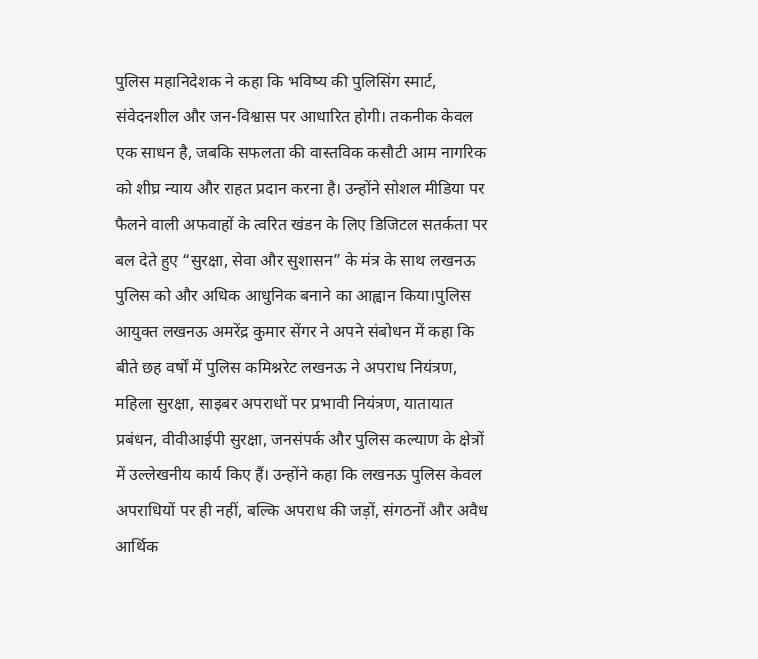पुलिस महानिदेशक ने कहा कि भविष्य की पुलिसिंग स्मार्ट, संवेदनशील और जन-विश्वास पर आधारित होगी। तकनीक केवल एक साधन है, जबकि सफलता की वास्तविक कसौटी आम नागरिक को शीघ्र न्याय और राहत प्रदान करना है। उन्होंने सोशल मीडिया पर फैलने वाली अफवाहों के त्वरित खंडन के लिए डिजिटल सतर्कता पर बल देते हुए “सुरक्षा, सेवा और सुशासन” के मंत्र के साथ लखनऊ पुलिस को और अधिक आधुनिक बनाने का आह्वान किया।पुलिस आयुक्त लखनऊ अमरेंद्र कुमार सेंगर ने अपने संबोधन में कहा कि बीते छह वर्षों में पुलिस कमिश्नरेट लखनऊ ने अपराध नियंत्रण, महिला सुरक्षा, साइबर अपराधों पर प्रभावी नियंत्रण, यातायात प्रबंधन, वीवीआईपी सुरक्षा, जनसंपर्क और पुलिस कल्याण के क्षेत्रों में उल्लेखनीय कार्य किए हैं। उन्होंने कहा कि लखनऊ पुलिस केवल अपराधियों पर ही नहीं, बल्कि अपराध की जड़ों, संगठनों और अवैध आर्थिक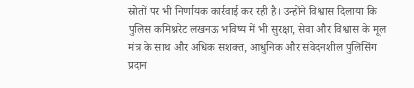स्रोतों पर भी निर्णायक कार्रवाई कर रही है। उन्होंने विश्वास दिलाया कि पुलिस कमिश्नरेट लखनऊ भविष्य में भी सुरक्षा, सेवा और विश्वास के मूल मंत्र के साथ और अधिक सशक्त, आधुनिक और संवेदनशील पुलिसिंग प्रदान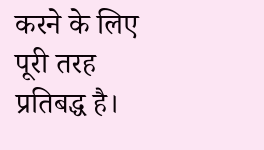करने के लिए पूरी तरह प्रतिबद्ध है।